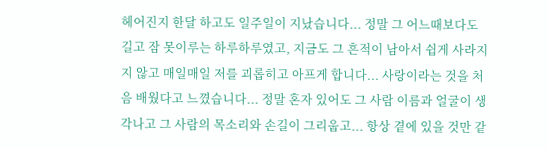헤어진지 한달 하고도 일주일이 지났습니다... 정말 그 어느때보다도 길고 잠 못이루는 하루하루였고, 지금도 그 흔적이 남아서 쉽게 사라지지 않고 매일매일 저를 괴롭히고 아프게 합니다... 사랑이라는 것을 처음 배웠다고 느꼈습니다... 정말 혼자 있어도 그 사람 이름과 얼굴이 생각나고 그 사람의 목소리와 손길이 그리웁고... 항상 곁에 있을 것만 같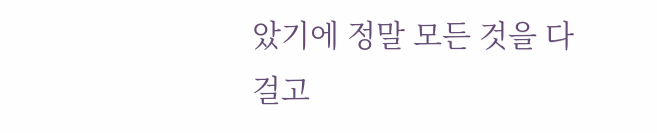았기에 정말 모든 것을 다 걸고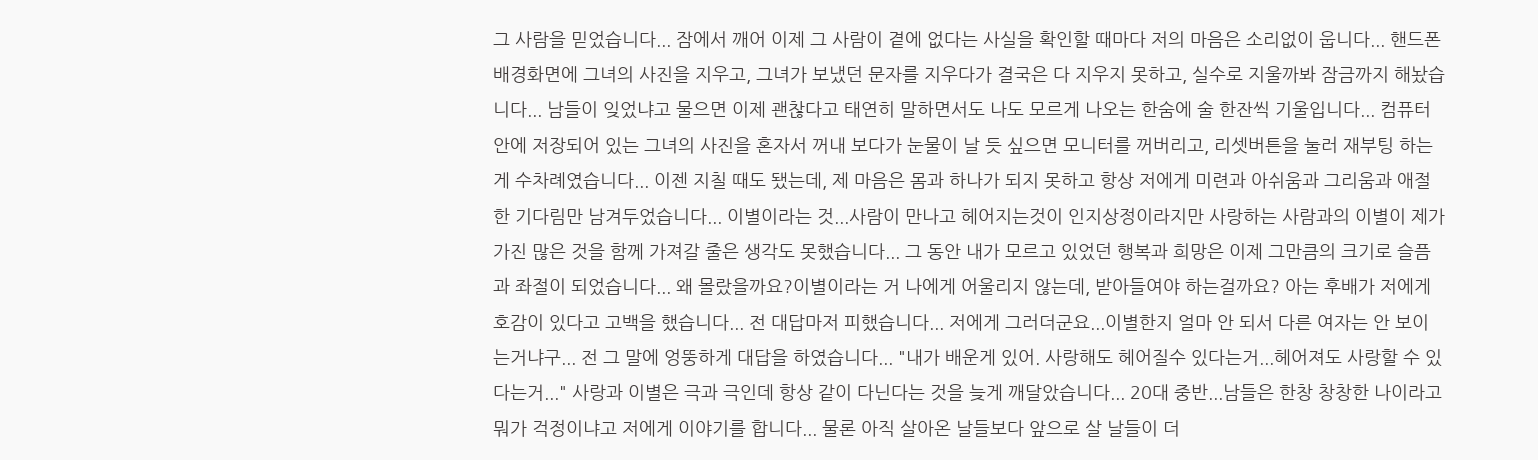그 사람을 믿었습니다... 잠에서 깨어 이제 그 사람이 곁에 없다는 사실을 확인할 때마다 저의 마음은 소리없이 웁니다... 핸드폰 배경화면에 그녀의 사진을 지우고, 그녀가 보냈던 문자를 지우다가 결국은 다 지우지 못하고, 실수로 지울까봐 잠금까지 해놨습니다... 남들이 잊었냐고 물으면 이제 괜찮다고 태연히 말하면서도 나도 모르게 나오는 한숨에 술 한잔씩 기울입니다... 컴퓨터 안에 저장되어 있는 그녀의 사진을 혼자서 꺼내 보다가 눈물이 날 듯 싶으면 모니터를 꺼버리고, 리셋버튼을 눌러 재부팅 하는게 수차례였습니다... 이젠 지칠 때도 됐는데, 제 마음은 몸과 하나가 되지 못하고 항상 저에게 미련과 아쉬움과 그리움과 애절한 기다림만 남겨두었습니다... 이별이라는 것...사람이 만나고 헤어지는것이 인지상정이라지만 사랑하는 사람과의 이별이 제가 가진 많은 것을 함께 가져갈 줄은 생각도 못했습니다... 그 동안 내가 모르고 있었던 행복과 희망은 이제 그만큼의 크기로 슬픔과 좌절이 되었습니다... 왜 몰랐을까요?이별이라는 거 나에게 어울리지 않는데, 받아들여야 하는걸까요? 아는 후배가 저에게 호감이 있다고 고백을 했습니다... 전 대답마저 피했습니다... 저에게 그러더군요...이별한지 얼마 안 되서 다른 여자는 안 보이는거냐구... 전 그 말에 엉뚱하게 대답을 하였습니다... "내가 배운게 있어. 사랑해도 헤어질수 있다는거...헤어져도 사랑할 수 있다는거..." 사랑과 이별은 극과 극인데 항상 같이 다닌다는 것을 늦게 깨달았습니다... 20대 중반...남들은 한창 창창한 나이라고 뭐가 걱정이냐고 저에게 이야기를 합니다... 물론 아직 살아온 날들보다 앞으로 살 날들이 더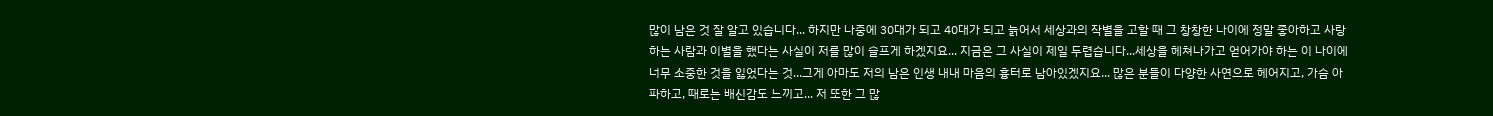많이 남은 것 잘 알고 있습니다... 하지만 나중에 30대가 되고 40대가 되고 늙어서 세상과의 작별을 고할 때 그 창창한 나이에 정말 좋아하고 사랑하는 사람과 이별을 했다는 사실이 저를 많이 슬프게 하겠지요... 지금은 그 사실이 제일 두렵습니다...세상을 헤쳐나가고 얻어가야 하는 이 나이에 너무 소중한 것을 잃었다는 것...그게 아마도 저의 남은 인생 내내 마음의 흉터로 남아있겠지요... 많은 분들이 다양한 사연으로 헤어지고, 가슴 아파하고, 때로는 배신감도 느끼고... 저 또한 그 많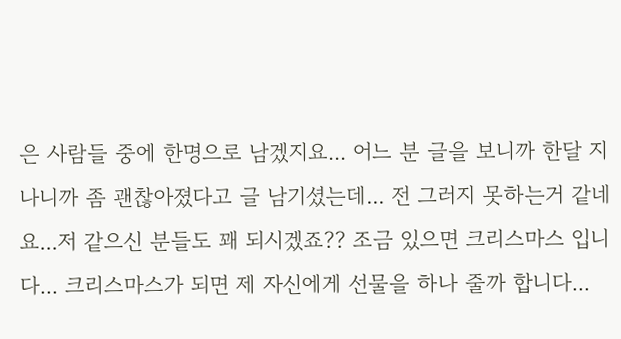은 사람들 중에 한명으로 남겠지요... 어느 분 글을 보니까 한달 지나니까 좀 괜찮아졌다고 글 남기셨는데... 전 그러지 못하는거 같네요...저 같으신 분들도 꽤 되시겠죠?? 조금 있으면 크리스마스 입니다... 크리스마스가 되면 제 자신에게 선물을 하나 줄까 합니다...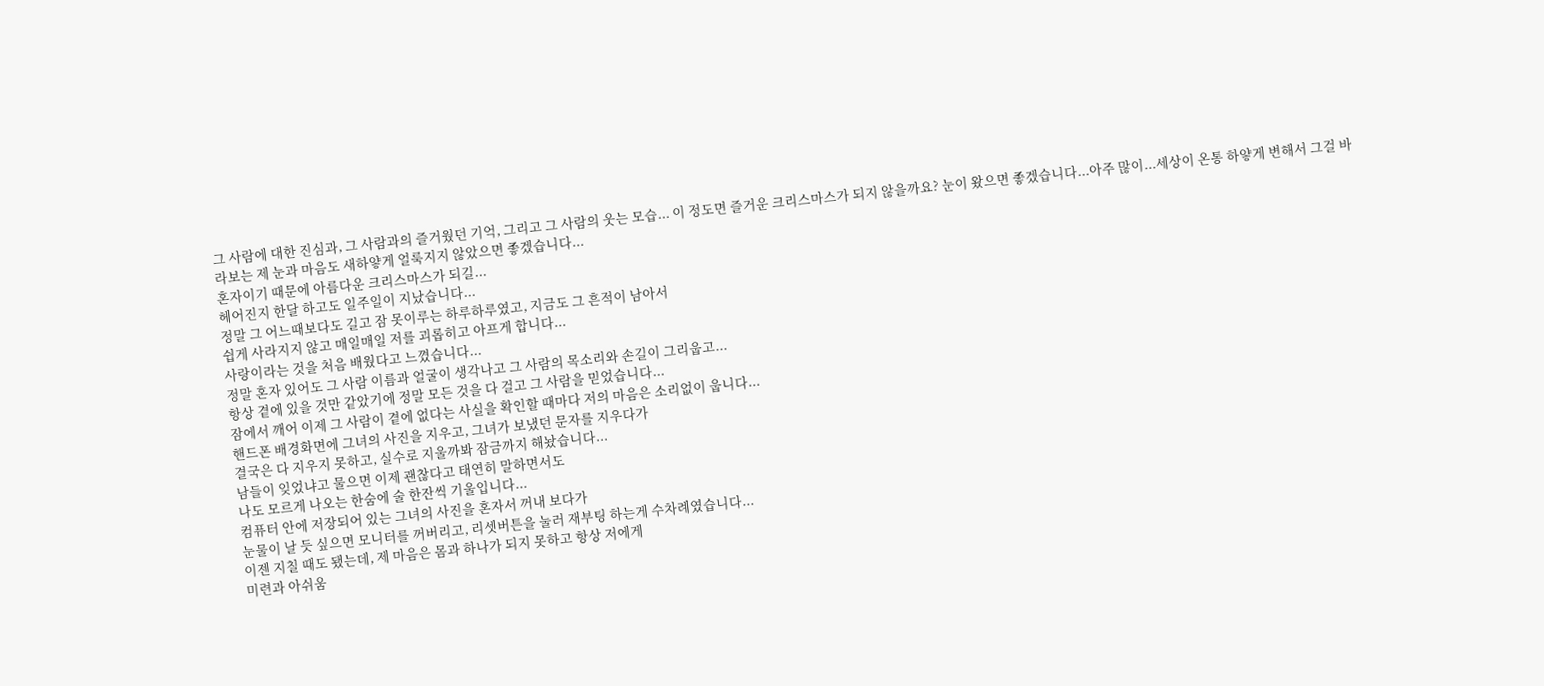그 사람에 대한 진심과, 그 사람과의 즐거웠던 기억, 그리고 그 사람의 웃는 모습... 이 정도면 즐거운 크리스마스가 되지 않을까요? 눈이 왔으면 좋겠습니다...아주 많이...세상이 온통 하얗게 변해서 그걸 바라보는 제 눈과 마음도 새하얗게 얼룩지지 않았으면 좋겠습니다...
혼자이기 때문에 아름다운 크리스마스가 되길...
헤어진지 한달 하고도 일주일이 지났습니다...
정말 그 어느때보다도 길고 잠 못이루는 하루하루였고, 지금도 그 흔적이 남아서
쉽게 사라지지 않고 매일매일 저를 괴롭히고 아프게 합니다...
사랑이라는 것을 처음 배웠다고 느꼈습니다...
정말 혼자 있어도 그 사람 이름과 얼굴이 생각나고 그 사람의 목소리와 손길이 그리웁고...
항상 곁에 있을 것만 같았기에 정말 모든 것을 다 걸고 그 사람을 믿었습니다...
잠에서 깨어 이제 그 사람이 곁에 없다는 사실을 확인할 때마다 저의 마음은 소리없이 웁니다...
핸드폰 배경화면에 그녀의 사진을 지우고, 그녀가 보냈던 문자를 지우다가
결국은 다 지우지 못하고, 실수로 지울까봐 잠금까지 해놨습니다...
남들이 잊었냐고 물으면 이제 괜찮다고 태연히 말하면서도
나도 모르게 나오는 한숨에 술 한잔씩 기울입니다...
컴퓨터 안에 저장되어 있는 그녀의 사진을 혼자서 꺼내 보다가
눈물이 날 듯 싶으면 모니터를 꺼버리고, 리셋버튼을 눌러 재부팅 하는게 수차례였습니다...
이젠 지칠 때도 됐는데, 제 마음은 몸과 하나가 되지 못하고 항상 저에게
미련과 아쉬움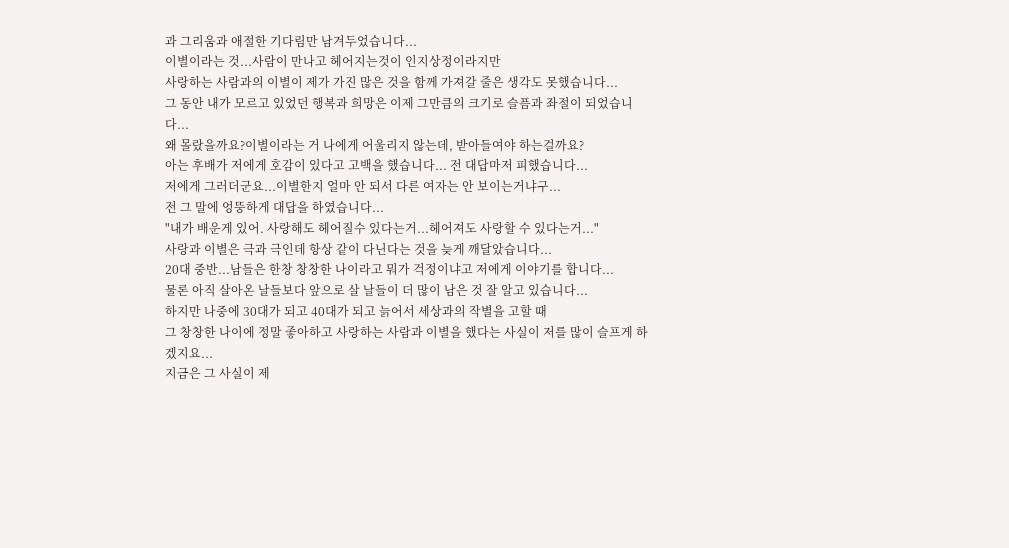과 그리움과 애절한 기다림만 남겨두었습니다...
이별이라는 것...사람이 만나고 헤어지는것이 인지상정이라지만
사랑하는 사람과의 이별이 제가 가진 많은 것을 함께 가져갈 줄은 생각도 못했습니다...
그 동안 내가 모르고 있었던 행복과 희망은 이제 그만큼의 크기로 슬픔과 좌절이 되었습니다...
왜 몰랐을까요?이별이라는 거 나에게 어울리지 않는데, 받아들여야 하는걸까요?
아는 후배가 저에게 호감이 있다고 고백을 했습니다... 전 대답마저 피했습니다...
저에게 그러더군요...이별한지 얼마 안 되서 다른 여자는 안 보이는거냐구...
전 그 말에 엉뚱하게 대답을 하였습니다...
"내가 배운게 있어. 사랑해도 헤어질수 있다는거...헤어져도 사랑할 수 있다는거..."
사랑과 이별은 극과 극인데 항상 같이 다닌다는 것을 늦게 깨달았습니다...
20대 중반...남들은 한창 창창한 나이라고 뭐가 걱정이냐고 저에게 이야기를 합니다...
물론 아직 살아온 날들보다 앞으로 살 날들이 더 많이 남은 것 잘 알고 있습니다...
하지만 나중에 30대가 되고 40대가 되고 늙어서 세상과의 작별을 고할 때
그 창창한 나이에 정말 좋아하고 사랑하는 사람과 이별을 했다는 사실이 저를 많이 슬프게 하겠지요...
지금은 그 사실이 제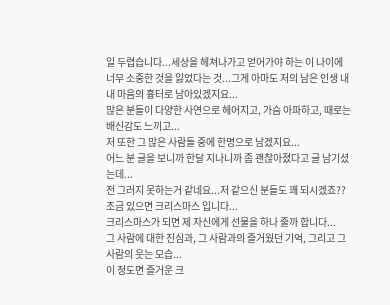일 두렵습니다...세상을 헤쳐나가고 얻어가야 하는 이 나이에
너무 소중한 것을 잃었다는 것...그게 아마도 저의 남은 인생 내내 마음의 흉터로 남아있겠지요...
많은 분들이 다양한 사연으로 헤어지고, 가슴 아파하고, 때로는 배신감도 느끼고...
저 또한 그 많은 사람들 중에 한명으로 남겠지요...
어느 분 글을 보니까 한달 지나니까 좀 괜찮아졌다고 글 남기셨는데...
전 그러지 못하는거 같네요...저 같으신 분들도 꽤 되시겠죠??
조금 있으면 크리스마스 입니다...
크리스마스가 되면 제 자신에게 선물을 하나 줄까 합니다...
그 사람에 대한 진심과, 그 사람과의 즐거웠던 기억, 그리고 그 사람의 웃는 모습...
이 정도면 즐거운 크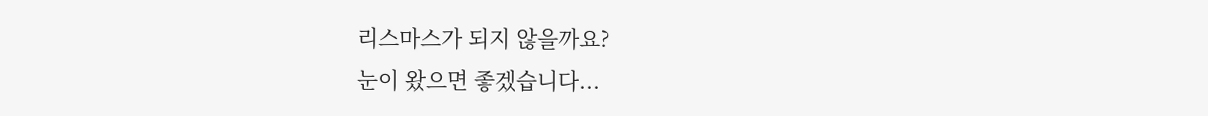리스마스가 되지 않을까요?
눈이 왔으면 좋겠습니다...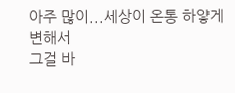아주 많이...세상이 온통 하얗게 변해서
그걸 바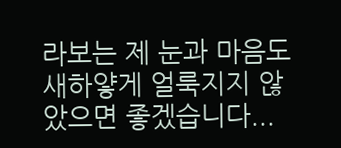라보는 제 눈과 마음도 새하얗게 얼룩지지 않았으면 좋겠습니다...